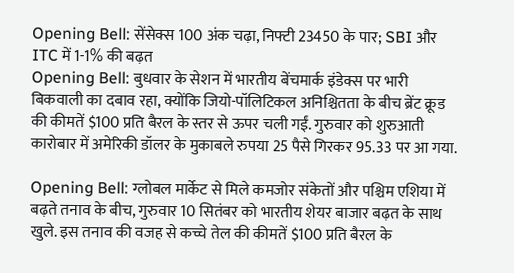Opening Bell: सेंसेक्स 100 अंक चढ़ा, निफ्टी 23450 के पार; SBI और ITC में 1-1% की बढ़त
Opening Bell: बुधवार के सेशन में भारतीय बेंचमार्क इंडेक्स पर भारी बिकवाली का दबाव रहा, क्योंकि जियो-पॉलिटिकल अनिश्चितता के बीच ब्रेंट क्रूड की कीमतें $100 प्रति बैरल के स्तर से ऊपर चली गईं. गुरुवार को शुरुआती कारोबार में अमेरिकी डॉलर के मुकाबले रुपया 25 पैसे गिरकर 95.33 पर आ गया.

Opening Bell: ग्लोबल मार्केट से मिले कमजोर संकेतों और पश्चिम एशिया में बढ़ते तनाव के बीच, गुरुवार 10 सितंबर को भारतीय शेयर बाजार बढ़त के साथ खुले. इस तनाव की वजह से कच्चे तेल की कीमतें $100 प्रति बैरल के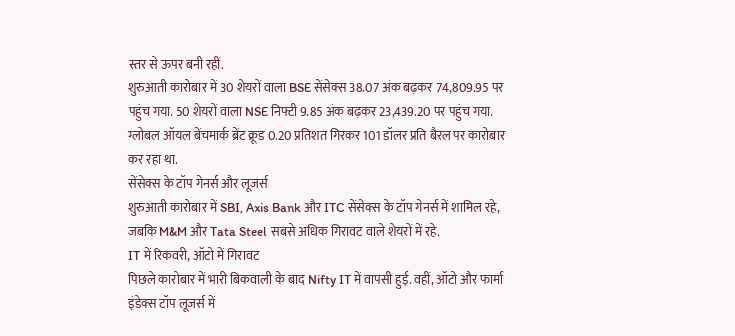स्तर से ऊपर बनी रहीं.
शुरुआती कारोबार में 30 शेयरों वाला BSE सेंसेक्स 38.07 अंक बढ़कर 74,809.95 पर पहुंच गया. 50 शेयरों वाला NSE निफ्टी 9.85 अंक बढ़कर 23,439.20 पर पहुंच गया.
ग्लोबल ऑयल बेंचमार्क ब्रेंट क्रूड 0.20 प्रतिशत गिरकर 101 डॉलर प्रति बैरल पर कारोबार कर रहा था.
सेंसेक्स के टॉप गेनर्स और लूजर्स
शुरुआती कारोबार में SBI, Axis Bank और ITC सेंसेक्स के टॉप गेनर्स में शामिल रहे, जबकि M&M और Tata Steel सबसे अधिक गिरावट वाले शेयरों में रहे.
IT में रिकवरी, ऑटो में गिरावट
पिछले कारोबार में भारी बिकवाली के बाद Nifty IT में वापसी हुई. वहीं, ऑटो और फार्मा इंडेक्स टॉप लूजर्स में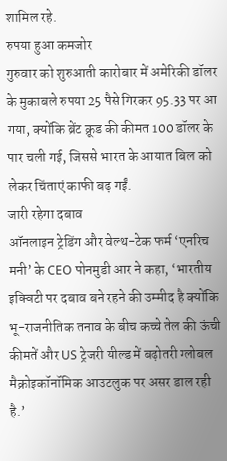शामिल रहे.
रुपया हुआ कमजोर
गुरुवार को शुरुआती कारोबार में अमेरिकी डॉलर के मुकाबले रुपया 25 पैसे गिरकर 95.33 पर आ गया, क्योंकि ब्रेंट क्रूड की कीमत 100 डॉलर के पार चली गई, जिससे भारत के आयात बिल को लेकर चिंताएं काफी बढ़ गईं.
जारी रहेगा दबाव
ऑनलाइन ट्रेडिंग और वेल्थ-टेक फर्म ‘एनरिच मनी’ के CEO पोनमुडी आर ने कहा, ‘भारतीय इक्विटी पर दबाव बने रहने की उम्मीद है क्योंकि भू-राजनीतिक तनाव के बीच कच्चे तेल की ऊंची कीमतें और US ट्रेजरी यील्ड में बढ़ोतरी ग्लोबल मैक्रोइकॉनॉमिक आउटलुक पर असर डाल रही है.’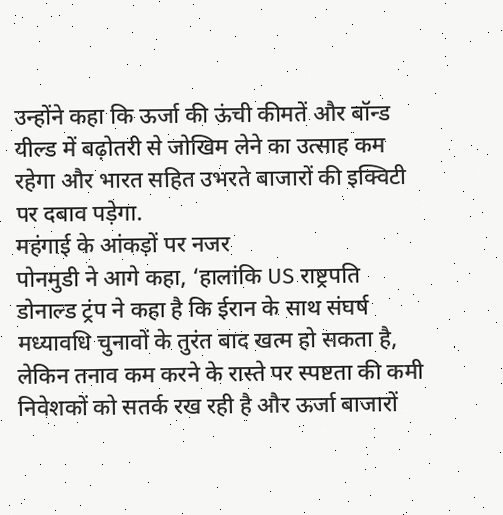उन्होंने कहा कि ऊर्जा की ऊंची कीमतें और बॉन्ड यील्ड में बढ़ोतरी से जोखिम लेने का उत्साह कम रहेगा और भारत सहित उभरते बाजारों की इक्विटी पर दबाव पड़ेगा.
महंगाई के आंकड़ों पर नजर
पोनमुडी ने आगे कहा, ‘हालांकि US राष्ट्रपति डोनाल्ड ट्रंप ने कहा है कि ईरान के साथ संघर्ष मध्यावधि चुनावों के तुरंत बाद खत्म हो सकता है, लेकिन तनाव कम करने के रास्ते पर स्पष्टता की कमी निवेशकों को सतर्क रख रही है और ऊर्जा बाजारों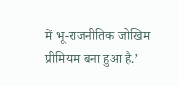में भू-राजनीतिक जोखिम प्रीमियम बना हुआ है.’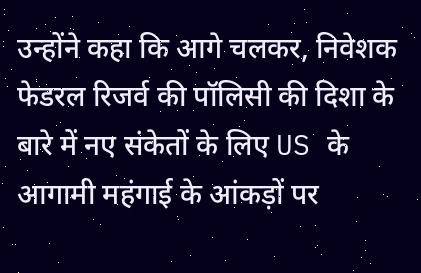उन्होंने कहा कि आगे चलकर, निवेशक फेडरल रिजर्व की पॉलिसी की दिशा के बारे में नए संकेतों के लिए US के आगामी महंगाई के आंकड़ों पर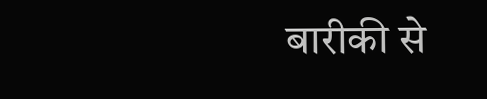बारीकी से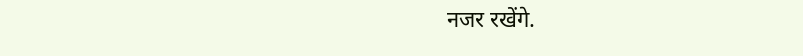नजर रखेंगे.